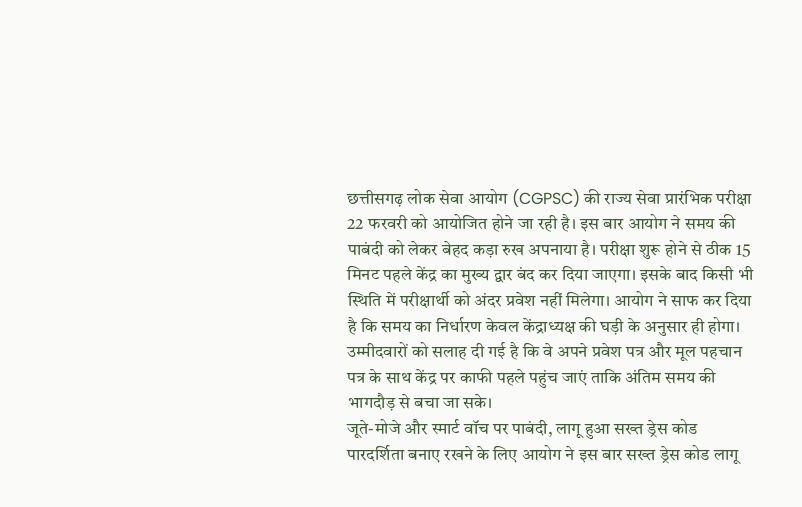छत्तीसगढ़ लोक सेवा आयोग (CGPSC) की राज्य सेवा प्रारंभिक परीक्षा 22 फरवरी को आयोजित होने जा रही है। इस बार आयोग ने समय की पाबंदी को लेकर बेहद कड़ा रुख अपनाया है। परीक्षा शुरू होने से ठीक 15 मिनट पहले केंद्र का मुख्य द्वार बंद कर दिया जाएगा। इसके बाद किसी भी स्थिति में परीक्षार्थी को अंदर प्रवेश नहीं मिलेगा। आयोग ने साफ कर दिया है कि समय का निर्धारण केवल केंद्राध्यक्ष की घड़ी के अनुसार ही होगा। उम्मीदवारों को सलाह दी गई है कि वे अपने प्रवेश पत्र और मूल पहचान पत्र के साथ केंद्र पर काफी पहले पहुंच जाएं ताकि अंतिम समय की भागदौड़ से बचा जा सके।
जूते-मोजे और स्मार्ट वॉच पर पाबंदी, लागू हुआ सख्त ड्रेस कोड
पारदर्शिता बनाए रखने के लिए आयोग ने इस बार सख्त ड्रेस कोड लागू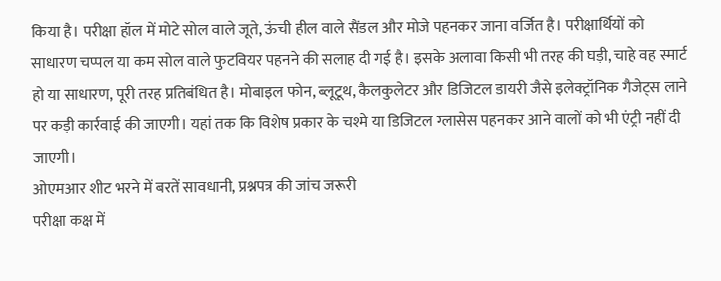किया है। परीक्षा हॉल में मोटे सोल वाले जूते, ऊंची हील वाले सैंडल और मोजे पहनकर जाना वर्जित है। परीक्षार्थियों को साधारण चप्पल या कम सोल वाले फुटवियर पहनने की सलाह दी गई है। इसके अलावा किसी भी तरह की घड़ी, चाहे वह स्मार्ट हो या साधारण, पूरी तरह प्रतिबंधित है। मोबाइल फोन, ब्लूटूथ, कैलकुलेटर और डिजिटल डायरी जैसे इलेक्ट्रॉनिक गैजेट्स लाने पर कड़ी कार्रवाई की जाएगी। यहां तक कि विशेष प्रकार के चश्मे या डिजिटल ग्लासेस पहनकर आने वालों को भी एंट्री नहीं दी जाएगी।
ओएमआर शीट भरने में बरतें सावधानी, प्रश्नपत्र की जांच जरूरी
परीक्षा कक्ष में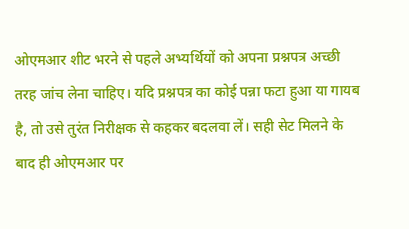ओएमआर शीट भरने से पहले अभ्यर्थियों को अपना प्रश्नपत्र अच्छी तरह जांच लेना चाहिए। यदि प्रश्नपत्र का कोई पन्ना फटा हुआ या गायब है, तो उसे तुरंत निरीक्षक से कहकर बदलवा लें। सही सेट मिलने के बाद ही ओएमआर पर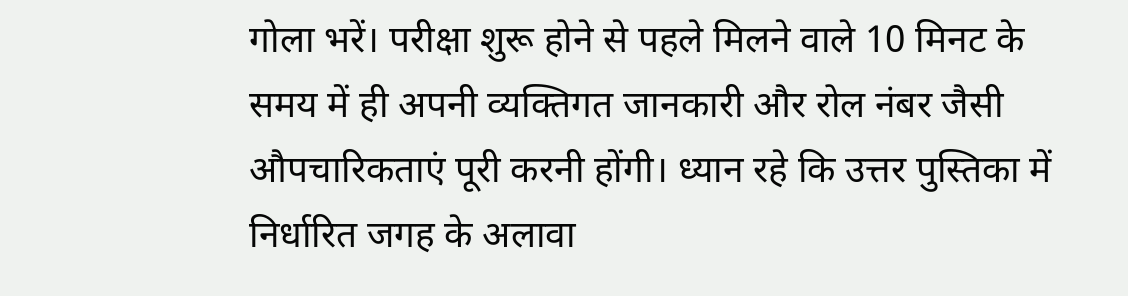गोला भरें। परीक्षा शुरू होने से पहले मिलने वाले 10 मिनट के समय में ही अपनी व्यक्तिगत जानकारी और रोल नंबर जैसी औपचारिकताएं पूरी करनी होंगी। ध्यान रहे कि उत्तर पुस्तिका में निर्धारित जगह के अलावा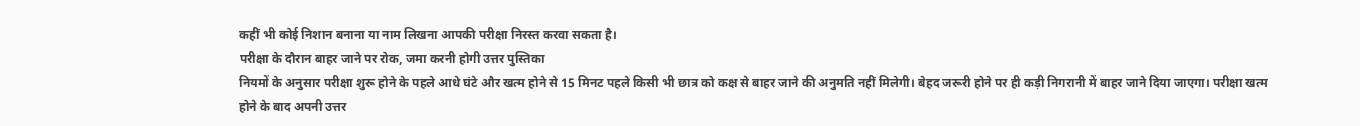कहीं भी कोई निशान बनाना या नाम लिखना आपकी परीक्षा निरस्त करवा सकता है।
परीक्षा के दौरान बाहर जाने पर रोक, जमा करनी होगी उत्तर पुस्तिका
नियमों के अनुसार परीक्षा शुरू होने के पहले आधे घंटे और खत्म होने से 15 मिनट पहले किसी भी छात्र को कक्ष से बाहर जाने की अनुमति नहीं मिलेगी। बेहद जरूरी होने पर ही कड़ी निगरानी में बाहर जाने दिया जाएगा। परीक्षा खत्म होने के बाद अपनी उत्तर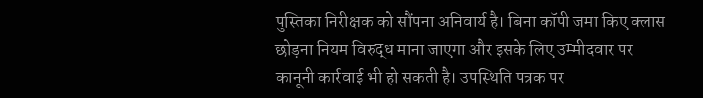पुस्तिका निरीक्षक को सौंपना अनिवार्य है। बिना कॉपी जमा किए क्लास छोड़ना नियम विरुद्ध माना जाएगा और इसके लिए उम्मीदवार पर कानूनी कार्रवाई भी हो सकती है। उपस्थिति पत्रक पर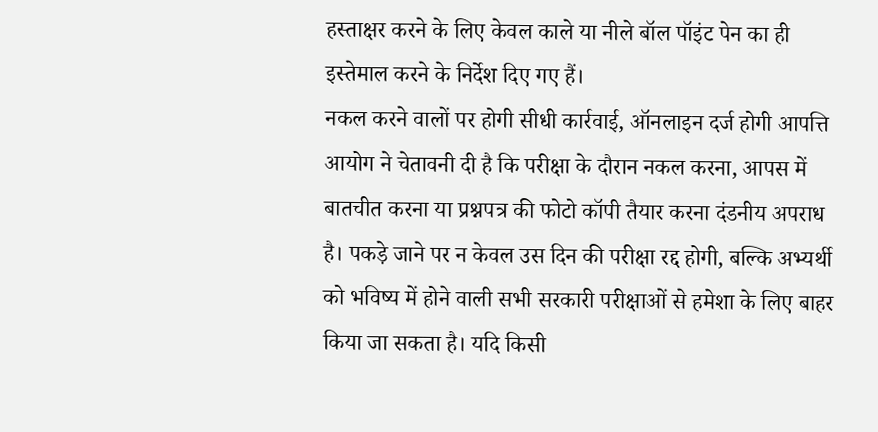हस्ताक्षर करने के लिए केवल काले या नीले बॉल पॉइंट पेन का ही इस्तेमाल करने के निर्देश दिए गए हैं।
नकल करने वालों पर होगी सीधी कार्रवाई, ऑनलाइन दर्ज होगी आपत्ति
आयोग ने चेतावनी दी है कि परीक्षा के दौरान नकल करना, आपस में बातचीत करना या प्रश्नपत्र की फोटो कॉपी तैयार करना दंडनीय अपराध है। पकड़े जाने पर न केवल उस दिन की परीक्षा रद्द होगी, बल्कि अभ्यर्थी को भविष्य में होने वाली सभी सरकारी परीक्षाओं से हमेशा के लिए बाहर किया जा सकता है। यदि किसी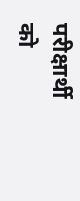परीक्षार्थी को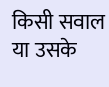किसी सवाल या उसके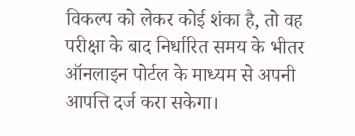विकल्प को लेकर कोई शंका है, तो वह परीक्षा के बाद निर्धारित समय के भीतर ऑनलाइन पोर्टल के माध्यम से अपनी आपत्ति दर्ज करा सकेगा।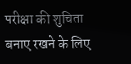परीक्षा की शुचिता बनाए रखने के लिए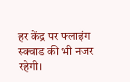हर केंद्र पर फ्लाइंग स्क्वाड की भी नजर रहेगी।